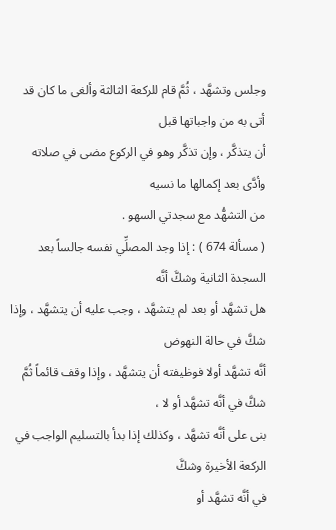وجلس وتشهَّد ، ثُمَّ قام للركعة الثالثة وألغى ما كان قد أتى به من واجباتها قبل
أن يتذكَّر ، وإن تذكَّر وهو في الركوع مضى في صلاته وأدَّى بعد إكمالها ما نسيه
من التشهُّد مع سجدتي السهو .
( مسألة 674 ) : إذا وجد المصلِّي نفسه جالساً بعد السجدة الثانية وشكَّ أنَّه
هل تشهَّد أو بعد لم يتشهَّد ، وجب عليه أن يتشهَّد ، وإذا شكَّ في حالة النهوض
أنَّه تشهَّد أولا فوظيفته أن يتشهَّد ، وإذا وقف قائماً ثُمَّ شكَّ في أنَّه تشهَّد أو لا ،
بنى على أنَّه تشهَّد ، وكذلك إذا بدأ بالتسليم الواجب في الركعة الأخيرة وشكَّ
في أنَّه تشهَّد أو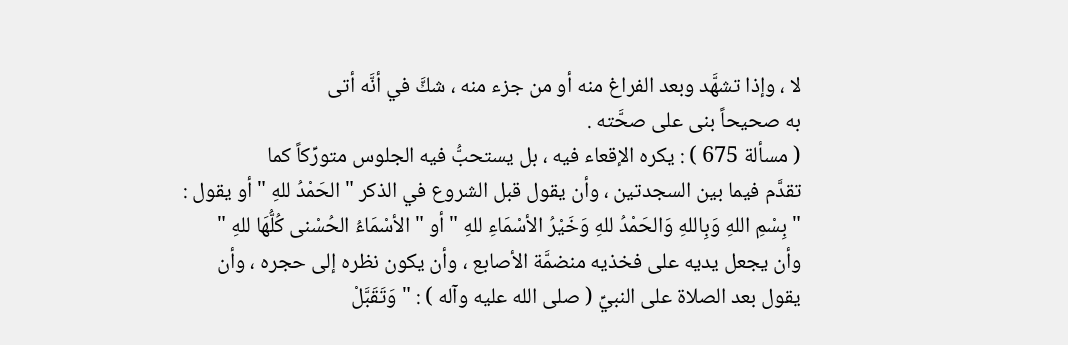لا ، وإذا تشهَّد وبعد الفراغ منه أو من جزء منه ، شكَّ في أنَّه أتى
به صحيحاً بنى على صحَّته .
( مسألة 675 ) : يكره الإقعاء فيه ، بل يستحبُّ فيه الجلوس متورِّكاً كما
تقدَّم فيما بين السجدتين ، وأن يقول قبل الشروع في الذكر " الحَمْدُ للهِ " أو يقول :
" بِسْمِ اللهِ وَبِاللهِ وَالحَمْدُ للهِ وَخَيْرُ الأسْمَاءِ للهِ " أو " الأسْمَاءُ الحُسْنى كُلُّهَا للهِ "
وأن يجعل يديه على فخذيه منضمَّة الأصابع ، وأن يكون نظره إلى حجره ، وأن
يقول بعد الصلاة على النبيِّ ( صلى الله عليه وآله ) : " وَتَقَبَّلْ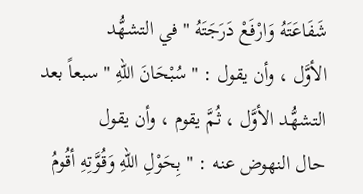شَفَاعَتَهُ وَارْفَعْ دَرَجَتَهُ " في التشهُّد
الأوَّل ، وأن يقول : " سُبْحَانَ اللهِ " سبعاً بعد التشهُّد الأوَّل ، ثُمَّ يقوم ، وأن يقول
حال النهوض عنه : " بِحَوْلِ اللهِ وَقُوَّتِهِ أقُومُ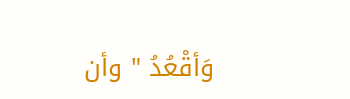وَأقْعُدُ " وأن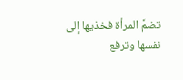تضمَّ المرأة فخذيها إلى
نفسها وترفع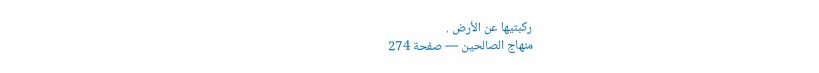ركبتيها عن الأرض .
منهاج الصالحين — صفحة 274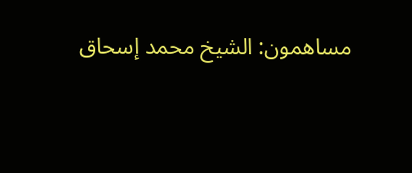مساهمون: الشيخ محمد إسحاق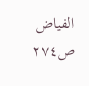الفياض
ص٢٧٤